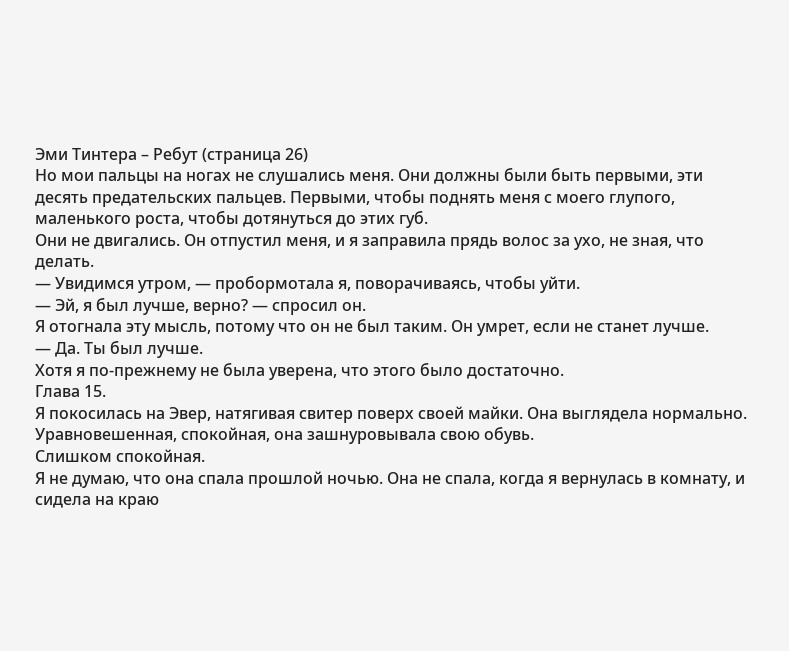Эми Тинтера – Ребут (страница 26)
Но мои пальцы на ногах не слушались меня. Они должны были быть первыми, эти десять предательских пальцев. Первыми, чтобы поднять меня с моего глупого, маленького роста, чтобы дотянуться до этих губ.
Они не двигались. Он отпустил меня, и я заправила прядь волос за ухо, не зная, что делать.
— Увидимся утром, — пробормотала я, поворачиваясь, чтобы уйти.
— Эй, я был лучше, верно? — спросил он.
Я отогнала эту мысль, потому что он не был таким. Он умрет, если не станет лучше.
— Да. Ты был лучше.
Хотя я по-прежнему не была уверена, что этого было достаточно.
Глава 15.
Я покосилась на Эвер, натягивая свитер поверх своей майки. Она выглядела нормально. Уравновешенная, спокойная, она зашнуровывала свою обувь.
Слишком спокойная.
Я не думаю, что она спала прошлой ночью. Она не спала, когда я вернулась в комнату, и сидела на краю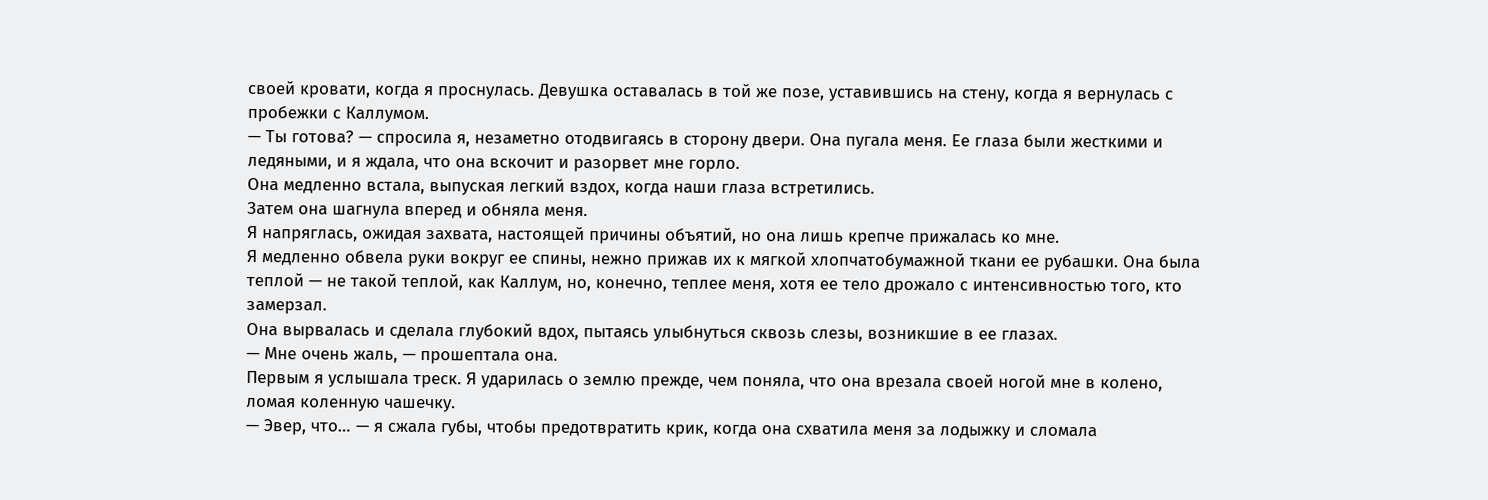своей кровати, когда я проснулась. Девушка оставалась в той же позе, уставившись на стену, когда я вернулась с пробежки с Каллумом.
— Ты готова? — спросила я, незаметно отодвигаясь в сторону двери. Она пугала меня. Ее глаза были жесткими и ледяными, и я ждала, что она вскочит и разорвет мне горло.
Она медленно встала, выпуская легкий вздох, когда наши глаза встретились.
Затем она шагнула вперед и обняла меня.
Я напряглась, ожидая захвата, настоящей причины объятий, но она лишь крепче прижалась ко мне.
Я медленно обвела руки вокруг ее спины, нежно прижав их к мягкой хлопчатобумажной ткани ее рубашки. Она была теплой — не такой теплой, как Каллум, но, конечно, теплее меня, хотя ее тело дрожало с интенсивностью того, кто замерзал.
Она вырвалась и сделала глубокий вдох, пытаясь улыбнуться сквозь слезы, возникшие в ее глазах.
— Мне очень жаль, — прошептала она.
Первым я услышала треск. Я ударилась о землю прежде, чем поняла, что она врезала своей ногой мне в колено, ломая коленную чашечку.
— Эвер, что… — я сжала губы, чтобы предотвратить крик, когда она схватила меня за лодыжку и сломала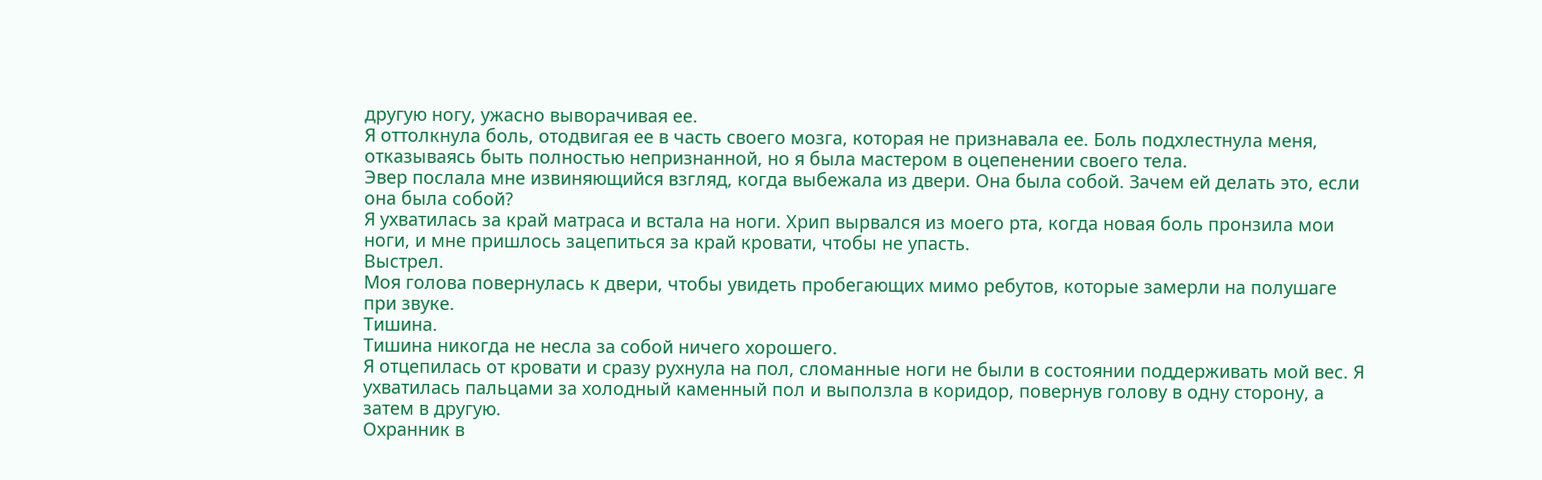другую ногу, ужасно выворачивая ее.
Я оттолкнула боль, отодвигая ее в часть своего мозга, которая не признавала ее. Боль подхлестнула меня, отказываясь быть полностью непризнанной, но я была мастером в оцепенении своего тела.
Эвер послала мне извиняющийся взгляд, когда выбежала из двери. Она была собой. Зачем ей делать это, если она была собой?
Я ухватилась за край матраса и встала на ноги. Хрип вырвался из моего рта, когда новая боль пронзила мои ноги, и мне пришлось зацепиться за край кровати, чтобы не упасть.
Выстрел.
Моя голова повернулась к двери, чтобы увидеть пробегающих мимо ребутов, которые замерли на полушаге при звуке.
Тишина.
Тишина никогда не несла за собой ничего хорошего.
Я отцепилась от кровати и сразу рухнула на пол, сломанные ноги не были в состоянии поддерживать мой вес. Я ухватилась пальцами за холодный каменный пол и выползла в коридор, повернув голову в одну сторону, а затем в другую.
Охранник в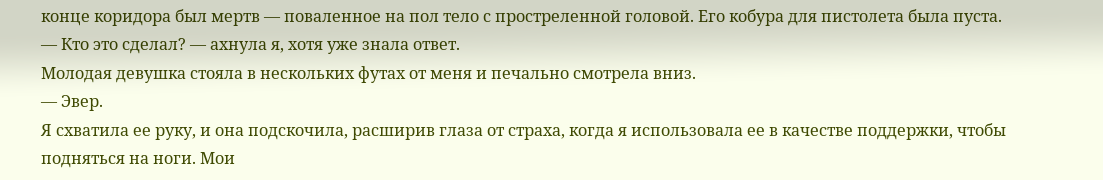конце коридора был мертв — поваленное на пол тело с простреленной головой. Его кобура для пистолета была пуста.
— Кто это сделал? — ахнула я, хотя уже знала ответ.
Молодая девушка стояла в нескольких футах от меня и печально смотрела вниз.
— Эвер.
Я схватила ее руку, и она подскочила, расширив глаза от страха, когда я использовала ее в качестве поддержки, чтобы подняться на ноги. Мои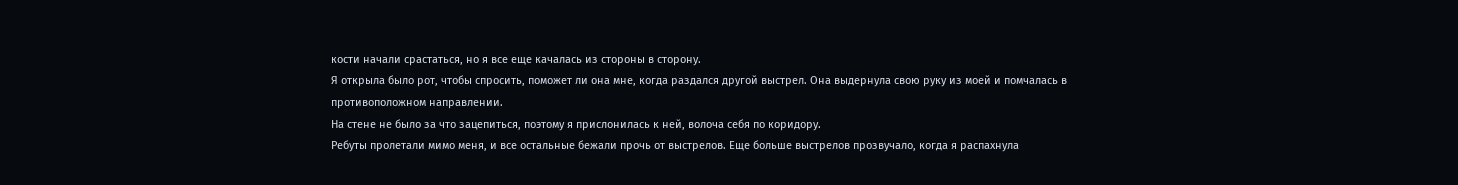кости начали срастаться, но я все еще качалась из стороны в сторону.
Я открыла было рот, чтобы спросить, поможет ли она мне, когда раздался другой выстрел. Она выдернула свою руку из моей и помчалась в противоположном направлении.
На стене не было за что зацепиться, поэтому я прислонилась к ней, волоча себя по коридору.
Ребуты пролетали мимо меня, и все остальные бежали прочь от выстрелов. Еще больше выстрелов прозвучало, когда я распахнула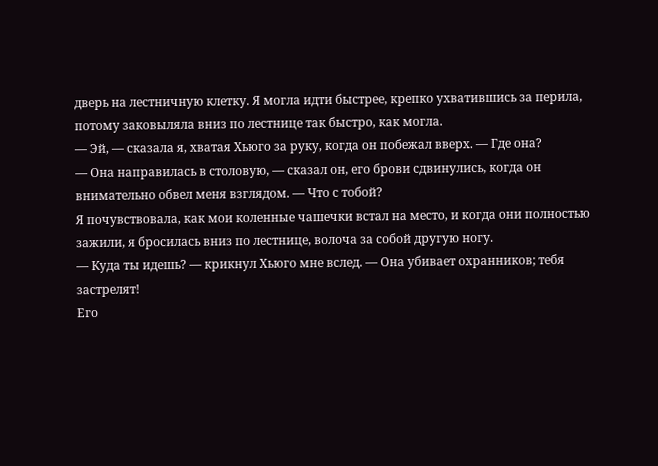дверь на лестничную клетку. Я могла идти быстрее, крепко ухватившись за перила, потому заковыляла вниз по лестнице так быстро, как могла.
— Эй, — сказала я, хватая Хьюго за руку, когда он побежал вверх. — Где она?
— Она направилась в столовую, — сказал он, его брови сдвинулись, когда он внимательно обвел меня взглядом. — Что с тобой?
Я почувствовала, как мои коленные чашечки встал на место, и когда они полностью зажили, я бросилась вниз по лестнице, волоча за собой другую ногу.
— Куда ты идешь? — крикнул Хьюго мне вслед. — Она убивает охранников; тебя застрелят!
Его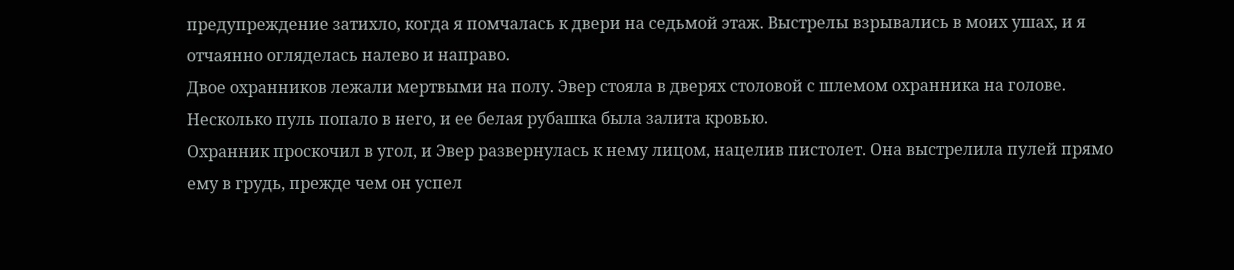предупреждение затихло, когда я помчалась к двери на седьмой этаж. Выстрелы взрывались в моих ушах, и я отчаянно огляделась налево и направо.
Двое охранников лежали мертвыми на полу. Эвер стояла в дверях столовой с шлемом охранника на голове. Несколько пуль попало в него, и ее белая рубашка была залита кровью.
Охранник проскочил в угол, и Эвер развернулась к нему лицом, нацелив пистолет. Она выстрелила пулей прямо ему в грудь, прежде чем он успел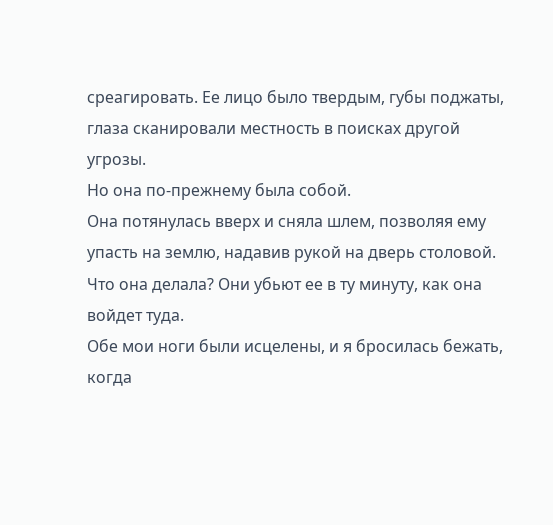среагировать. Ее лицо было твердым, губы поджаты, глаза сканировали местность в поисках другой угрозы.
Но она по-прежнему была собой.
Она потянулась вверх и сняла шлем, позволяя ему упасть на землю, надавив рукой на дверь столовой.
Что она делала? Они убьют ее в ту минуту, как она войдет туда.
Обе мои ноги были исцелены, и я бросилась бежать, когда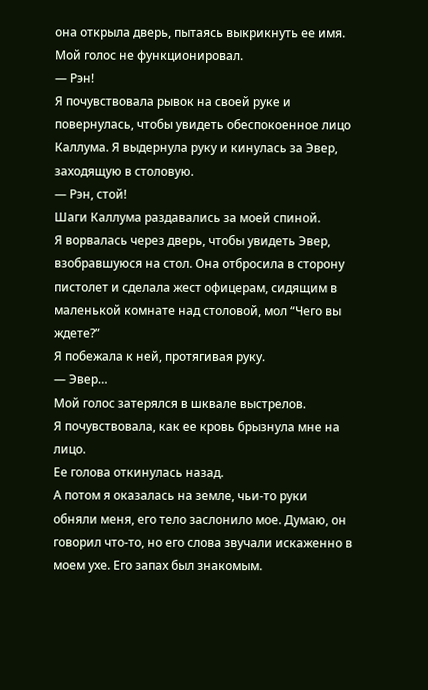она открыла дверь, пытаясь выкрикнуть ее имя. Мой голос не функционировал.
— Рэн!
Я почувствовала рывок на своей руке и повернулась, чтобы увидеть обеспокоенное лицо Каллума. Я выдернула руку и кинулась за Эвер, заходящую в столовую.
— Рэн, стой!
Шаги Каллума раздавались за моей спиной.
Я ворвалась через дверь, чтобы увидеть Эвер, взобравшуюся на стол. Она отбросила в сторону пистолет и сделала жест офицерам, сидящим в маленькой комнате над столовой, мол “Чего вы ждете?”
Я побежала к ней, протягивая руку.
— Эвер…
Мой голос затерялся в шквале выстрелов.
Я почувствовала, как ее кровь брызнула мне на лицо.
Ее голова откинулась назад.
А потом я оказалась на земле, чьи-то руки обняли меня, его тело заслонило мое. Думаю, он говорил что-то, но его слова звучали искаженно в моем ухе. Его запах был знакомым.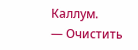Каллум.
— Очистить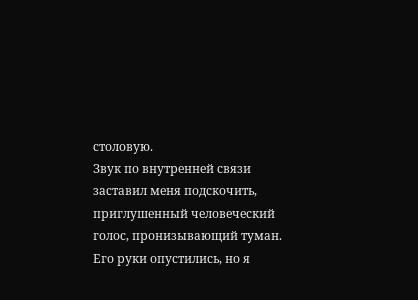столовую.
Звук по внутренней связи заставил меня подскочить, приглушенный человеческий голос, пронизывающий туман.
Его руки опустились, но я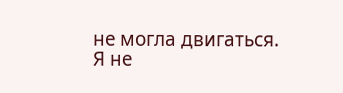не могла двигаться.
Я не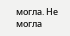могла. Не могла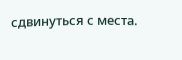сдвинуться с места.